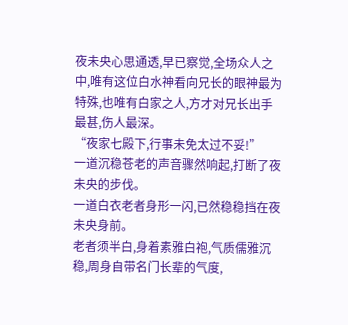夜未央心思通透,早已察觉,全场众人之中,唯有这位白水神看向兄长的眼神最为特殊,也唯有白家之人,方才对兄长出手最甚,伤人最深。
“夜家七殿下,行事未免太过不妥!”
一道沉稳苍老的声音骤然响起,打断了夜未央的步伐。
一道白衣老者身形一闪,已然稳稳挡在夜未央身前。
老者须半白,身着素雅白袍,气质儒雅沉稳,周身自带名门长辈的气度,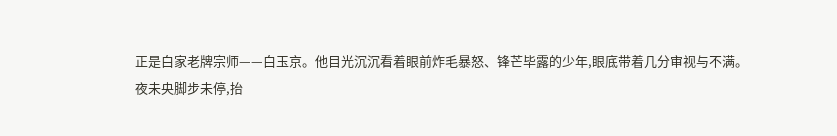正是白家老牌宗师——白玉京。他目光沉沉看着眼前炸毛暴怒、锋芒毕露的少年,眼底带着几分审视与不满。
夜未央脚步未停,抬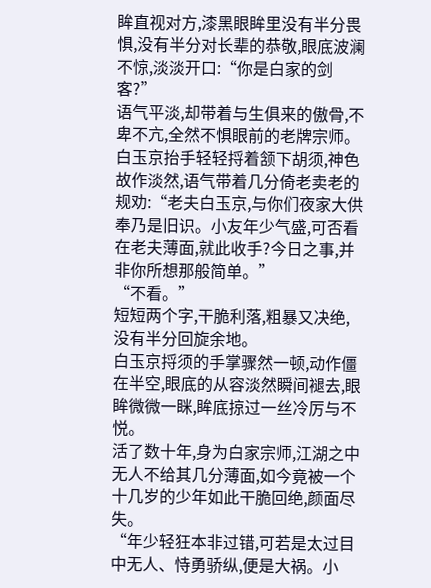眸直视对方,漆黑眼眸里没有半分畏惧,没有半分对长辈的恭敬,眼底波澜不惊,淡淡开口:“你是白家的剑客?”
语气平淡,却带着与生俱来的傲骨,不卑不亢,全然不惧眼前的老牌宗师。
白玉京抬手轻轻捋着颔下胡须,神色故作淡然,语气带着几分倚老卖老的规劝:“老夫白玉京,与你们夜家大供奉乃是旧识。小友年少气盛,可否看在老夫薄面,就此收手?今日之事,并非你所想那般简单。”
“不看。”
短短两个字,干脆利落,粗暴又决绝,没有半分回旋余地。
白玉京捋须的手掌骤然一顿,动作僵在半空,眼底的从容淡然瞬间褪去,眼眸微微一眯,眸底掠过一丝冷厉与不悦。
活了数十年,身为白家宗师,江湖之中无人不给其几分薄面,如今竟被一个十几岁的少年如此干脆回绝,颜面尽失。
“年少轻狂本非过错,可若是太过目中无人、恃勇骄纵,便是大祸。小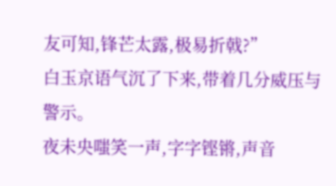友可知,锋芒太露,极易折戟?”
白玉京语气沉了下来,带着几分威压与警示。
夜未央嗤笑一声,字字铿锵,声音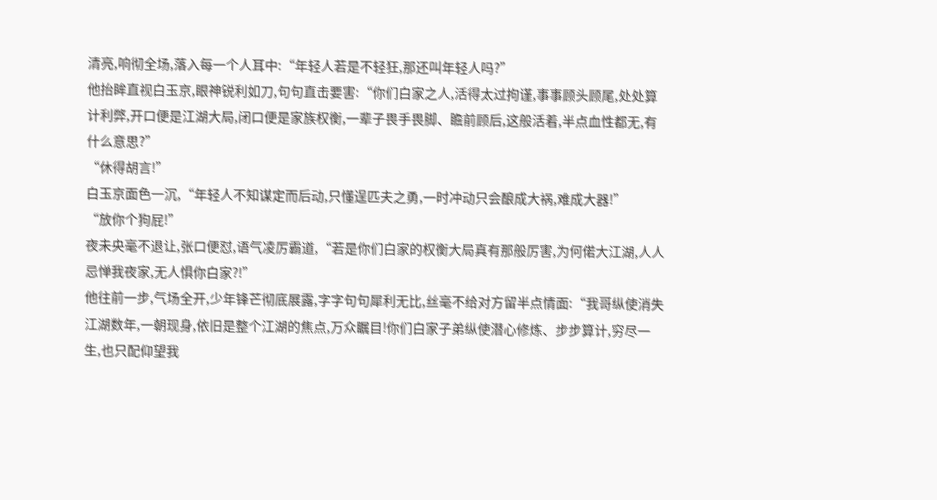清亮,响彻全场,落入每一个人耳中:“年轻人若是不轻狂,那还叫年轻人吗?”
他抬眸直视白玉京,眼神锐利如刀,句句直击要害:“你们白家之人,活得太过拘谨,事事顾头顾尾,处处算计利弊,开口便是江湖大局,闭口便是家族权衡,一辈子畏手畏脚、瞻前顾后,这般活着,半点血性都无,有什么意思?”
“休得胡言!”
白玉京面色一沉,“年轻人不知谋定而后动,只懂逞匹夫之勇,一时冲动只会酿成大祸,难成大器!”
“放你个狗屁!”
夜未央毫不退让,张口便怼,语气凌厉霸道,“若是你们白家的权衡大局真有那般厉害,为何偌大江湖,人人忌惮我夜家,无人惧你白家?!”
他往前一步,气场全开,少年锋芒彻底展露,字字句句犀利无比,丝毫不给对方留半点情面:“我哥纵使消失江湖数年,一朝现身,依旧是整个江湖的焦点,万众瞩目!你们白家子弟纵使潜心修炼、步步算计,穷尽一生,也只配仰望我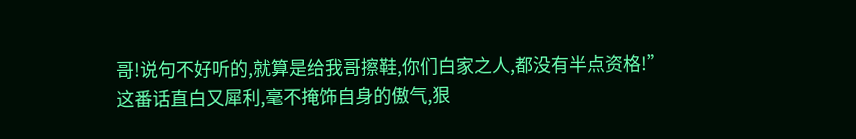哥!说句不好听的,就算是给我哥擦鞋,你们白家之人,都没有半点资格!”
这番话直白又犀利,毫不掩饰自身的傲气,狠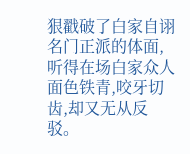狠戳破了白家自诩名门正派的体面,听得在场白家众人面色铁青,咬牙切齿,却又无从反驳。